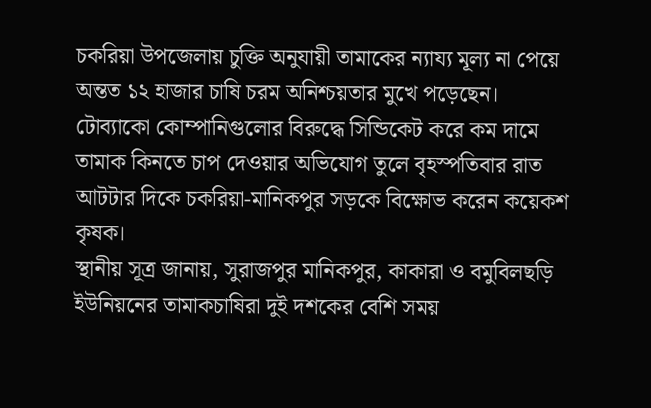চকরিয়া উপজেলায় চুক্তি অনুযায়ী তামাকের ন্যায্য মূল্য না পেয়ে অন্তত ১২ হাজার চাষি চরম অনিশ্চয়তার মুখে পড়েছেন। টোব্যাকো কোম্পানিগুলোর বিরুদ্ধে সিন্ডিকেট করে কম দামে তামাক কিনতে চাপ দেওয়ার অভিযোগ তুলে বৃহস্পতিবার রাত আটটার দিকে চকরিয়া-মানিকপুর সড়কে বিক্ষোভ করেন কয়েকশ কৃষক।
স্থানীয় সূত্র জানায়, সুরাজপুর মানিকপুর, কাকারা ও বমুবিলছড়ি ইউনিয়নের তামাকচাষিরা দুই দশকের বেশি সময়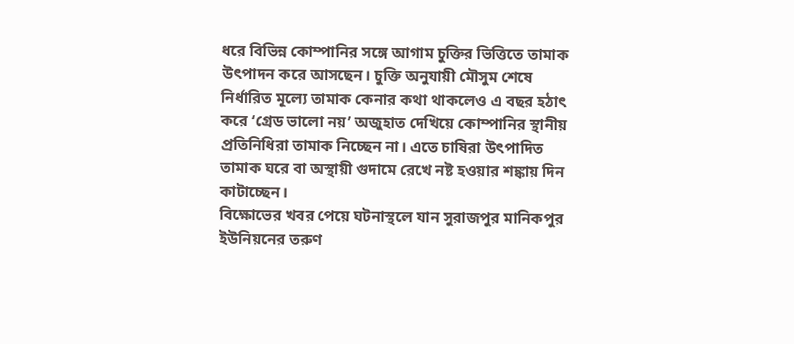ধরে বিভিন্ন কোম্পানির সঙ্গে আগাম চুক্তির ভিত্তিতে তামাক উৎপাদন করে আসছেন। চুক্তি অনুযায়ী মৌসুম শেষে নির্ধারিত মূল্যে তামাক কেনার কথা থাকলেও এ বছর হঠাৎ করে ‘গ্রেড ভালো নয়’ অজুহাত দেখিয়ে কোম্পানির স্থানীয় প্রতিনিধিরা তামাক নিচ্ছেন না। এতে চাষিরা উৎপাদিত তামাক ঘরে বা অস্থায়ী গুদামে রেখে নষ্ট হওয়ার শঙ্কায় দিন কাটাচ্ছেন।
বিক্ষোভের খবর পেয়ে ঘটনাস্থলে যান সুরাজপুর মানিকপুর ইউনিয়নের তরুণ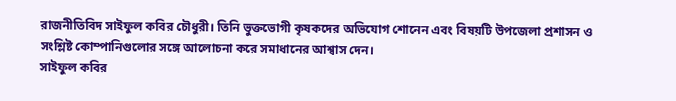রাজনীতিবিদ সাইফুল কবির চৌধুরী। তিনি ভুক্তভোগী কৃষকদের অভিযোগ শোনেন এবং বিষয়টি উপজেলা প্রশাসন ও সংশ্লিষ্ট কোম্পানিগুলোর সঙ্গে আলোচনা করে সমাধানের আশ্বাস দেন।
সাইফুল কবির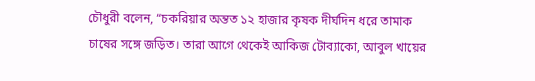চৌধুরী বলেন, “চকরিয়ার অন্তত ১২ হাজার কৃষক দীর্ঘদিন ধরে তামাক চাষের সঙ্গে জড়িত। তারা আগে থেকেই আকিজ টোব্যাকো, আবুল খায়ের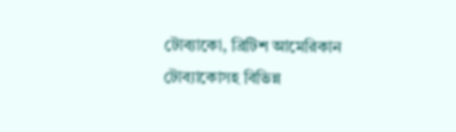টোব্যাকো, ব্রিটিশ আমেরিকান টোব্যাকোসহ বিভিন্ন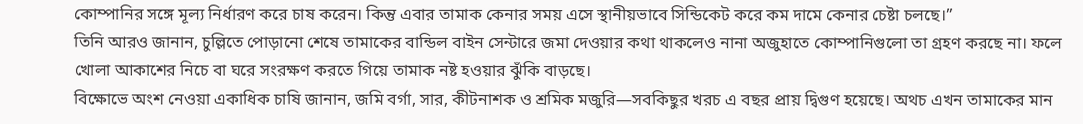কোম্পানির সঙ্গে মূল্য নির্ধারণ করে চাষ করেন। কিন্তু এবার তামাক কেনার সময় এসে স্থানীয়ভাবে সিন্ডিকেট করে কম দামে কেনার চেষ্টা চলছে।”
তিনি আরও জানান, চুল্লিতে পোড়ানো শেষে তামাকের বান্ডিল বাইন সেন্টারে জমা দেওয়ার কথা থাকলেও নানা অজুহাতে কোম্পানিগুলো তা গ্রহণ করছে না। ফলে খোলা আকাশের নিচে বা ঘরে সংরক্ষণ করতে গিয়ে তামাক নষ্ট হওয়ার ঝুঁকি বাড়ছে।
বিক্ষোভে অংশ নেওয়া একাধিক চাষি জানান, জমি বর্গা, সার, কীটনাশক ও শ্রমিক মজুরি—সবকিছুর খরচ এ বছর প্রায় দ্বিগুণ হয়েছে। অথচ এখন তামাকের মান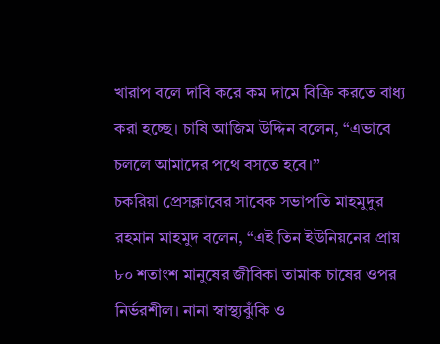খারাপ বলে দাবি করে কম দামে বিক্রি করতে বাধ্য করা হচ্ছে। চাষি আজিম উদ্দিন বলেন, “এভাবে চললে আমাদের পথে বসতে হবে।”
চকরিয়া প্রেসক্লাবের সাবেক সভাপতি মাহমুদুর রহমান মাহমুদ বলেন, “এই তিন ইউনিয়নের প্রায় ৮০ শতাংশ মানুষের জীবিকা তামাক চাষের ওপর নির্ভরশীল। নানা স্বাস্থ্যঝুঁকি ও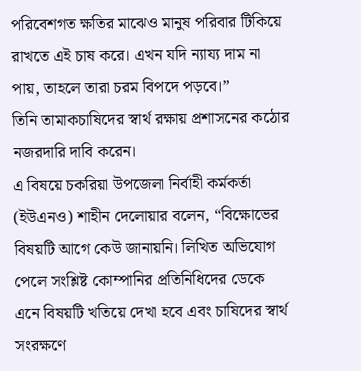পরিবেশগত ক্ষতির মাঝেও মানুষ পরিবার টিকিয়ে রাখতে এই চাষ করে। এখন যদি ন্যায্য দাম না পায়, তাহলে তারা চরম বিপদে পড়বে।”
তিনি তামাকচাষিদের স্বার্থ রক্ষায় প্রশাসনের কঠোর নজরদারি দাবি করেন।
এ বিষয়ে চকরিয়া উপজেলা নির্বাহী কর্মকর্তা (ইউএনও) শাহীন দেলোয়ার বলেন, “বিক্ষোভের বিষয়টি আগে কেউ জানায়নি। লিখিত অভিযোগ পেলে সংশ্লিষ্ট কোম্পানির প্রতিনিধিদের ডেকে এনে বিষয়টি খতিয়ে দেখা হবে এবং চাষিদের স্বার্থ সংরক্ষণে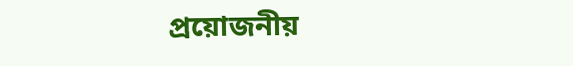প্রয়োজনীয়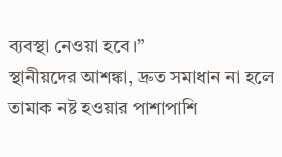ব্যবস্থা নেওয়া হবে।”
স্থানীয়দের আশঙ্কা, দ্রুত সমাধান না হলে তামাক নষ্ট হওয়ার পাশাপাশি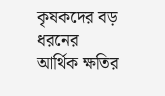কৃষকদের বড় ধরনের আর্থিক ক্ষতির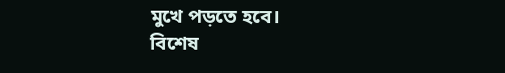মুখে পড়তে হবে।
বিশেষ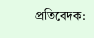প্রতিবেদক: